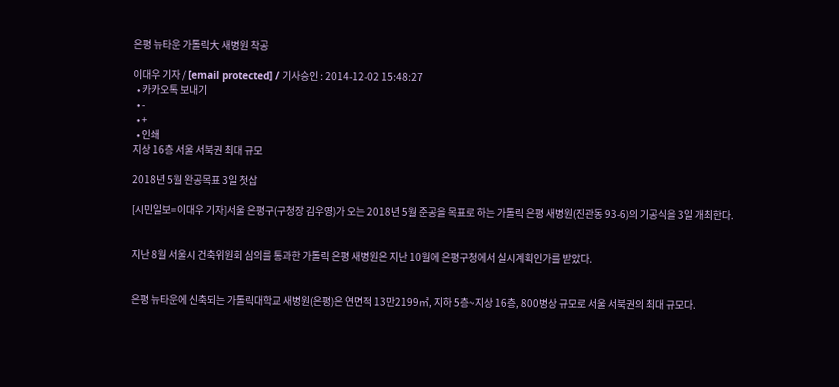은평 뉴타운 가톨릭大 새병원 착공

이대우 기자 / [email protected] / 기사승인 : 2014-12-02 15:48:27
  • 카카오톡 보내기
  • -
  • +
  • 인쇄
지상 16층 서울 서북권 최대 규모

2018년 5월 완공목표 3일 첫삽

[시민일보=이대우 기자]서울 은평구(구청장 김우영)가 오는 2018년 5월 준공을 목표로 하는 가톨릭 은평 새병원(진관동 93-6)의 기공식을 3일 개최한다.


지난 8월 서울시 건축위원회 심의를 통과한 가톨릭 은평 새병원은 지난 10월에 은평구청에서 실시계획인가를 받았다.


은평 뉴타운에 신축되는 가톨릭대학교 새병원(은평)은 연면적 13만2199㎡, 지하 5층~지상 16층, 800병상 규모로 서울 서북권의 최대 규모다.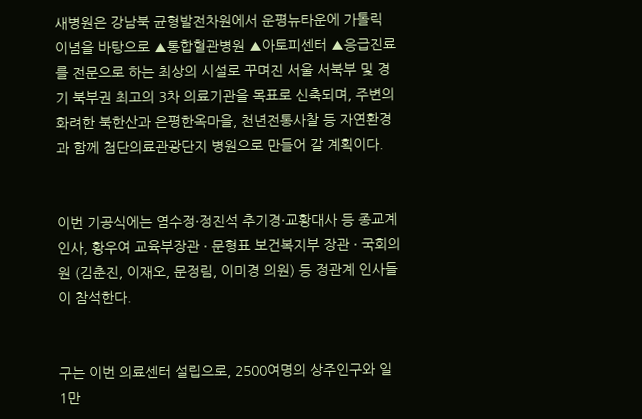새병원은 강남북 균형발전차원에서 운평뉴타운에 가톨릭 이념을 바탕으로 ▲통합혈관병원 ▲아토피센터 ▲응급진료를 전문으로 하는 최상의 시설로 꾸며진 서울 서북부 및 경기 북부권 최고의 3차 의료기관을 목표로 신축되며, 주변의 화려한 북한산과 은평한옥마을, 천년전통사찰 등 자연환경과 함께 첨단의료관광단지 병원으로 만들어 갈 계획이다.


이번 기공식에는 염수정·정진석 추기경·교황대사 등 종교계 인사, 황우여 교육부장관 · 문형표 보건복지부 장관 · 국회의원 (김춘진, 이재오, 문정림, 이미경 의원) 등 정관계 인사들이 참석한다.


구는 이번 의료센터 설립으로, 2500여명의 상주인구와 일 1만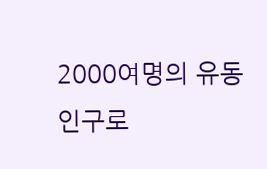2000여명의 유동인구로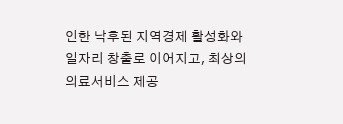인한 낙후된 지역경제 활성화와 일자리 창출로 이어지고, 최상의 의료서비스 제공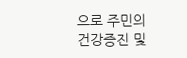으로 주민의 건강증진 및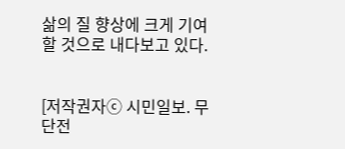삶의 질 향상에 크게 기여할 것으로 내다보고 있다.


[저작권자ⓒ 시민일보. 무단전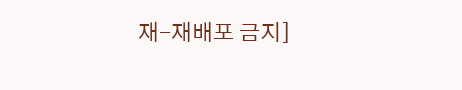재-재배포 금지]